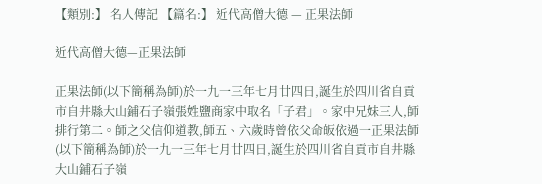【類別:】 名人傳記 【篇名:】 近代高僧大德 — 正果法師

近代高僧大德—正果法師

正果法師(以下簡稱為師)於一九一三年七月廿四日,誕生於四川省自貢市自井縣大山鋪石子嶺張姓鹽商家中取名「子君」。家中兄妹三人,師排行第二。師之父信仰道教,師五、六歲時曾依父命皈依過一正果法師(以下簡稱為師)於一九一三年七月廿四日,誕生於四川省自貢市自井縣大山鋪石子嶺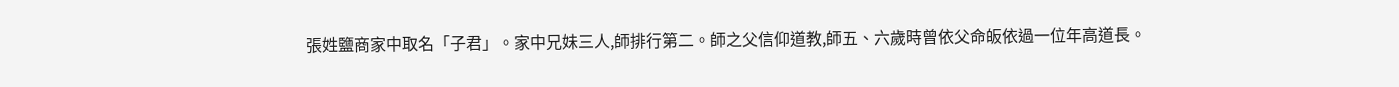張姓鹽商家中取名「子君」。家中兄妹三人,師排行第二。師之父信仰道教,師五、六歲時曾依父命皈依過一位年高道長。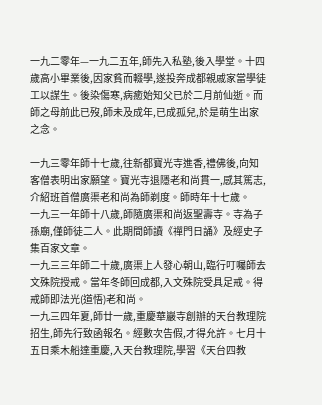一九二零年—一九二五年,師先入私塾,後入學堂。十四歲高小畢業後,因家貧而輟學,遂投奔成都親戚家當學徒工以謀生。後染傷寒,病癒始知父已於二月前仙逝。而師之母前此已歿,師未及成年,已成孤兒,於是萌生出家之念。

一九三零年師十七歲,往新都寶光寺進香,禮佛後,向知客僧表明出家願望。寶光寺退隱老和尚貫一,感其篤志,介紹班首僧廣渠老和尚為師剃度。師時年十七歲。
一九三一年師十八歲,師隨廣渠和尚返聖壽寺。寺為子孫廟,僅師徒二人。此期間師讀《禪門日誦》及經史子集百家文章。
一九三三年師二十歲,廣渠上人發心朝山,臨行叮囑師去文殊院授戒。當年冬師回成都,入文殊院受具足戒。得戒師即法光(道悟)老和尚。
一九三四年夏,師廿一歲,重慶華巖寺創辦的天台教理院招生,師先行致函報名。經數次告假,才得允許。七月十五日乘木船達重慶,入天台教理院,學習《天台四教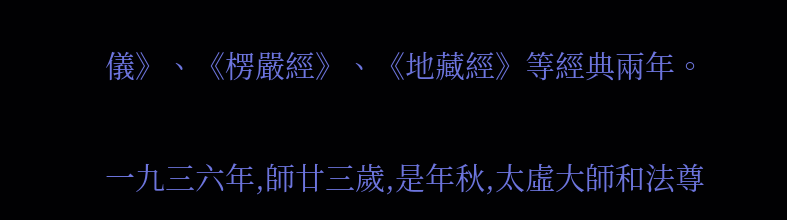儀》、《楞嚴經》、《地藏經》等經典兩年。

一九三六年,師廿三歲,是年秋,太虛大師和法尊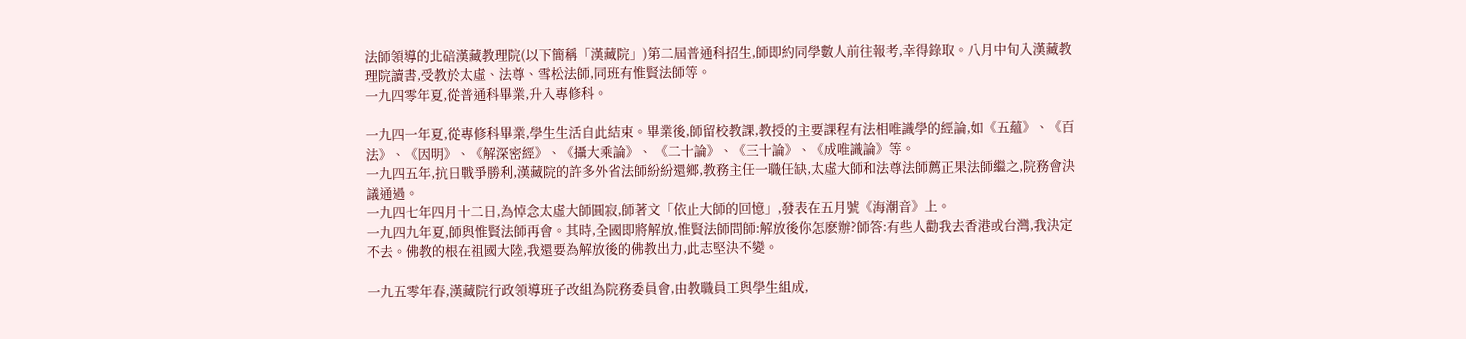法師領導的北碚漢藏教理院(以下簡稱「漢藏院」)第二屆普通科招生,師即約同學數人前往報考,幸得錄取。八月中旬入漢藏教理院讀書,受教於太虛、法尊、雪松法師,同班有惟賢法師等。
一九四零年夏,從普通科畢業,升入專修科。

一九四一年夏,從專修科畢業,學生生活自此結束。畢業後,師留校教課,教授的主要課程有法相唯識學的經論,如《五蘊》、《百法》、《因明》、《解深密經》、《攝大乘論》、 《二十論》、《三十論》、《成唯識論》等。
一九四五年,抗日戰爭勝利,漢藏院的許多外省法師紛紛還鄉,教務主任一職任缺,太虛大師和法尊法師薦正果法師繼之,院務會決議通過。
一九四七年四月十二日,為悼念太虛大師圓寂,師著文「依止大師的回憶」,發表在五月號《海潮音》上。
一九四九年夏,師與惟賢法師再會。其時,全國即將解放,惟賢法師問師:解放後你怎麽辦?師答:有些人勸我去香港或台灣,我決定不去。佛教的根在祖國大陸,我還要為解放後的佛教出力,此志堅決不變。

一九五零年春,漢藏院行政領導班子改組為院務委員會,由教職員工與學生組成,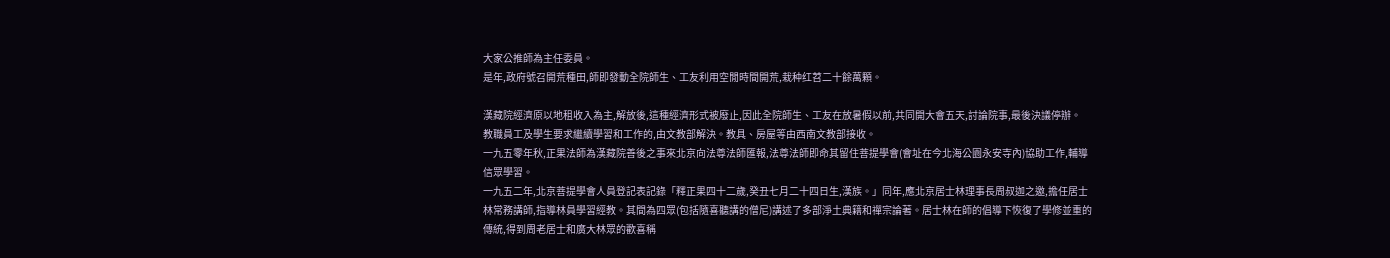大家公推師為主任委員。
是年,政府號召開荒種田,師即發動全院師生、工友利用空閒時間開荒,栽种红苕二十餘萬顆。

漢藏院經濟原以地租收入為主,解放後,這種經濟形式被廢止,因此全院師生、工友在放暑假以前,共同開大會五天,討論院事,最後決議停辦。
教職員工及學生要求繼續學習和工作的,由文教部解決。教具、房屋等由西南文教部接收。
一九五零年秋,正果法師為漢藏院善後之事來北京向法尊法師匯報,法尊法師即命其留住菩提學會(會址在今北海公園永安寺內)協助工作,輔導信眾學習。
一九五二年,北京菩提學會人員登記表記錄「釋正果四十二歲,癸丑七月二十四日生,漢族。」同年,應北京居士林理事長周叔迦之邀,擔任居士林常務講師,指導林員學習經教。其間為四眾(包括隨喜聽講的僧尼)講述了多部淨土典籍和禪宗論著。居士林在師的倡導下恢復了學修並重的傳統,得到周老居士和廣大林眾的歡喜稱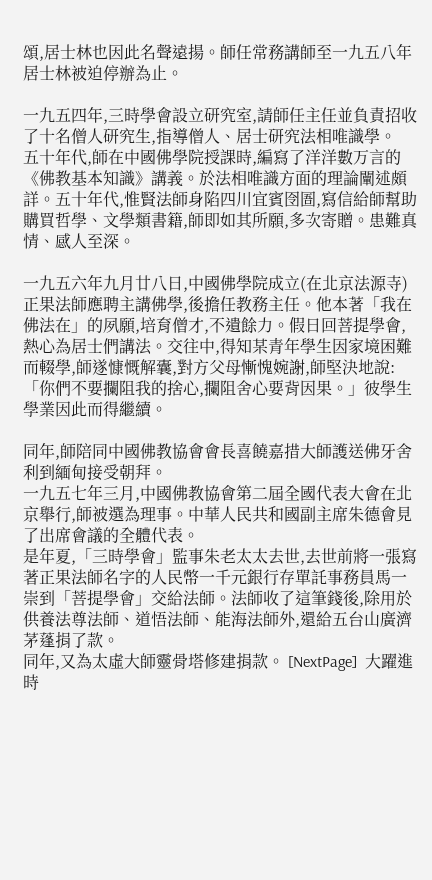頌,居士林也因此名聲遠揚。師任常務講師至一九五八年居士林被迫停辦為止。

一九五四年,三時學會設立研究室,請師任主任並負責招收了十名僧人研究生,指導僧人、居士研究法相唯識學。
五十年代,師在中國佛學院授課時,編寫了洋洋數万言的《佛教基本知識》講義。於法相唯識方面的理論闡述頗詳。五十年代,惟賢法師身陷四川宜賓囹圄,寫信給師幫助購買哲學、文學類書籍,師即如其所願,多次寄贈。患難真情、感人至深。

一九五六年九月廿八日,中國佛學院成立(在北京法源寺)正果法師應聘主講佛學,後擔任教務主任。他本著「我在佛法在」的夙願,培育僧才,不遺餘力。假日回菩提學會,熱心為居士們講法。交往中,得知某青年學生因家境困難而輟學,師遂慷慨解囊,對方父母慚愧婉謝,師堅決地說:「你們不要攔阻我的捨心,攔阻舍心要背因果。」彼學生學業因此而得繼續。

同年,師陪同中國佛教協會會長喜饒嘉措大師護送佛牙舍利到緬甸接受朝拜。
一九五七年三月,中國佛教協會第二屆全國代表大會在北京舉行,師被選為理事。中華人民共和國副主席朱德會見了出席會議的全體代表。
是年夏,「三時學會」監事朱老太太去世,去世前將一張寫著正果法師名字的人民幣一千元銀行存單託事務員馬一崇到「菩提學會」交給法師。法師收了這筆錢後,除用於供養法尊法師、道悟法師、能海法師外,還給五台山廣濟茅蓬捐了款。
同年,又為太虛大師靈骨塔修建捐款。 [NextPage]  大躍進時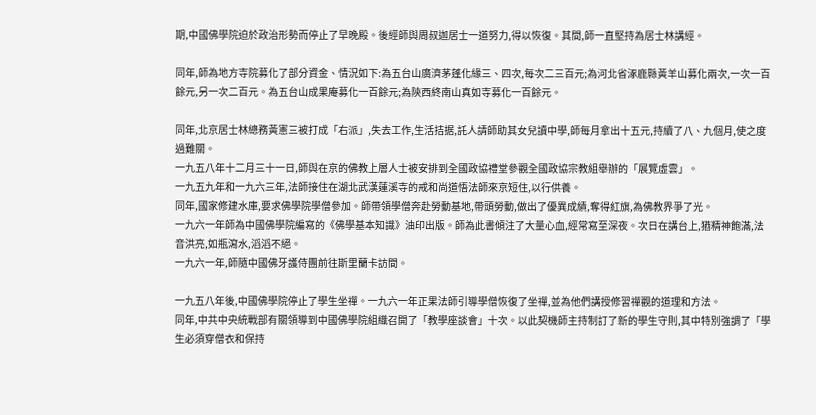期,中國佛學院迫於政治形勢而停止了早晚殿。後經師與周叔迦居士一道努力,得以恢復。其間,師一直堅持為居士林講經。

同年,師為地方寺院募化了部分資金、情況如下:為五台山廣濟茅蓬化緣三、四次,每次二三百元;為河北省涿鹿縣黃羊山募化兩次,一次一百餘元,另一次二百元。為五台山成果庵募化一百餘元;為陝西終南山真如寺募化一百餘元。

同年,北京居士林總務黃憲三被打成「右派」,失去工作,生活拮据,託人請師助其女兒讀中學,師每月拿出十五元,持續了八、九個月,使之度過難關。
一九五八年十二月三十一日,師與在京的佛教上層人士被安排到全國政協禮堂參觀全國政協宗教組舉辦的「展覽虛雲」。
一九五九年和一九六三年,法師接住在湖北武漢蓮溪寺的戒和尚道悟法師來京短住,以行供養。
同年,國家修建水庫,要求佛學院學僧參加。師帶領學僧奔赴勞動基地,帶頭勞動,做出了優異成績,奪得紅旗,為佛教界爭了光。
一九六一年師為中國佛學院編寫的《佛學基本知識》油印出版。師為此書傾注了大量心血,經常寫至深夜。次日在講台上,猶精神飽滿,法音洪亮,如瓶瀉水,滔滔不絕。
一九六一年,師隨中國佛牙護侍團前往斯里蘭卡訪間。

一九五八年後,中國佛學院停止了學生坐禪。一九六一年正果法師引導學僧恢復了坐禪,並為他們講授修習禪觀的道理和方法。
同年,中共中央統戰部有關領導到中國佛學院組織召開了「教學座談會」十次。以此契機師主持制訂了新的學生守則,其中特別強調了「學生必須穿僧衣和保持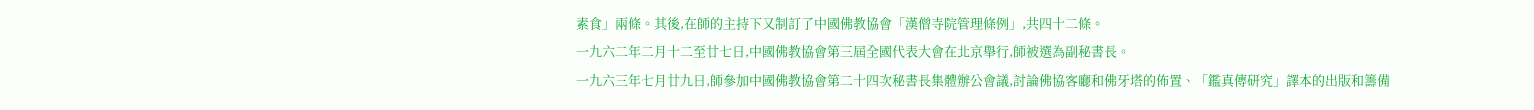素食」兩條。其後,在師的主持下又制訂了中國佛教協會「漢僧寺院管理條例」,共四十二條。
一九六二年二月十二至廿七日,中國佛教協會第三屆全國代表大會在北京舉行,師被選為副秘書長。
一九六三年七月廿九日,師參加中國佛教協會第二十四次秘書長集體辦公會議,討論佛協客廳和佛牙塔的佈置、「鑑真傳研究」譯本的出版和籌備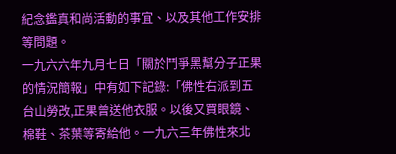紀念鑑真和尚活動的事宜、以及其他工作安排等問題。
一九六六年九月七日「關於鬥爭黑幫分子正果的情況簡報」中有如下記錄:「佛性右派到五台山勞改,正果曾送他衣服。以後又買眼鏡、棉鞋、茶葉等寄給他。一九六三年佛性來北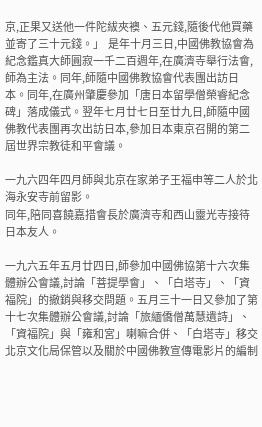京,正果又送他一件陀紱夾襖、五元錢,隨後代他買藥並寄了三十元錢。」  是年十月三日,中國佛教協會為紀念鑑真大師圓寂一千二百週年,在廣濟寺舉行法會,師為主法。同年,師隨中國佛教協會代表團出訪日本。同年,在廣州肇慶參加「唐日本留學僧榮睿紀念碑」落成儀式。翌年七月廿七日至廿九日,師隨中國佛教代表團再次出訪日本,參加日本東京召開的第二屆世界宗教徒和平會議。

一九六四年四月師與北京在家弟子王福申等二人於北海永安寺前留影。
同年,陪同喜饒嘉措會長於廣濟寺和西山靈光寺接待日本友人。

一九六五年五月廿四日,師參加中國佛協第十六次集體辦公會議,討論「菩提學會」、「白塔寺」、「資福院」的撤銷與移交問題。五月三十一日又參加了第十七次集體辦公會議,討論「旅緬僑僧萬慧遺詩」、「資福院」與「雍和宮」喇嘛合併、「白塔寺」移交北京文化局保管以及關於中國佛教宣傳電影片的編制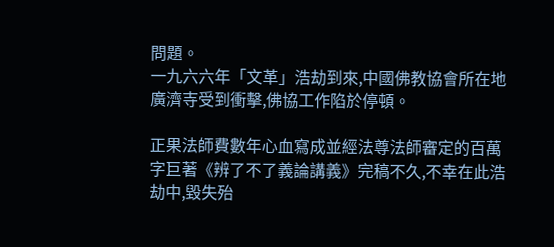問題。
一九六六年「文革」浩劫到來,中國佛教協會所在地廣濟寺受到衝擊,佛協工作陷於停頓。

正果法師費數年心血寫成並經法尊法師審定的百萬字巨著《辨了不了義論講義》完稿不久,不幸在此浩劫中,毀失殆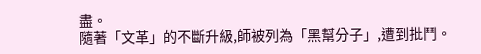盡。
隨著「文革」的不斷升級,師被列為「黑幫分子」,遭到批鬥。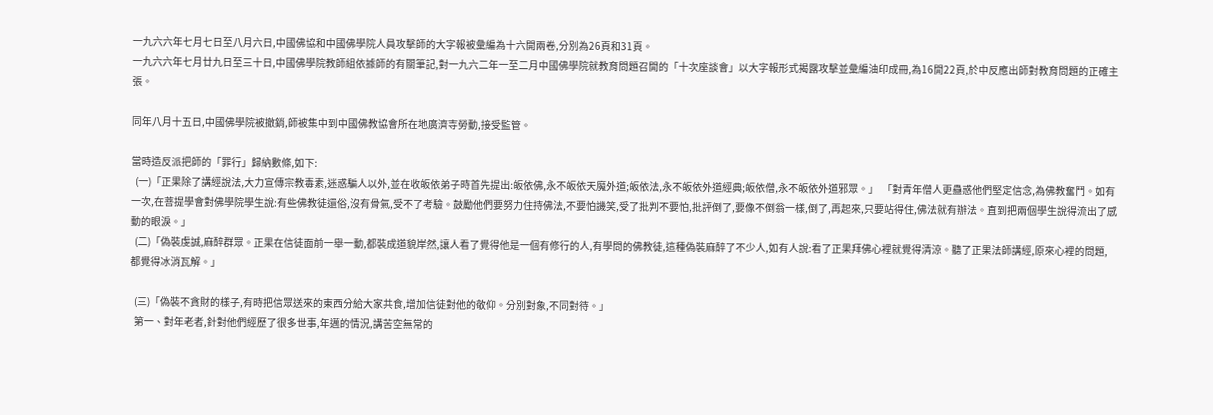一九六六年七月七日至八月六日,中國佛協和中國佛學院人員攻擊師的大字報被彙編為十六開兩卷,分別為26頁和31頁。
一九六六年七月廿九日至三十日,中國佛學院教師組依據師的有關筆記,對一九六二年一至二月中國佛學院就教育問題召開的「十次座談會」以大字報形式揭露攻擊並彙編油印成冊,為16開22頁,於中反應出師對教育問題的正確主張。

同年八月十五日,中國佛學院被撤銷,師被集中到中國佛教協會所在地廣濟寺勞動,接受監管。

當時造反派把師的「罪行」歸納數條,如下:
  (一)「正果除了講經說法,大力宣傳宗教毒素,迷惑騙人以外,並在收皈依弟子時首先提出:皈依佛,永不皈依天魔外道;皈依法,永不皈依外道經典;皈依僧,永不皈依外道邪眾。」  「對青年僧人更蠱惑他們堅定信念,為佛教奮鬥。如有一次,在菩提學會對佛學院學生說:有些佛教徒還俗,沒有骨氣,受不了考驗。鼓勵他們要努力住持佛法,不要怕譏笑,受了批判不要怕,批評倒了,要像不倒翁一樣,倒了,再起來,只要站得住,佛法就有辦法。直到把兩個學生說得流出了感動的眼淚。」
  (二)「偽裝虔誠,麻醉群眾。正果在信徒面前一舉一動,都裝成道貌岸然,讓人看了覺得他是一個有修行的人,有學問的佛教徒,這種偽裝麻醉了不少人,如有人說:看了正果拜佛心裡就覺得清涼。聽了正果法師講經,原來心裡的問題,都覺得冰消瓦解。」

  (三)「偽裝不貪財的樣子,有時把信眾送來的東西分給大家共食,增加信徒對他的敬仰。分別對象,不同對待。」
  第一、對年老者,針對他們經歷了很多世事,年邁的情況,講苦空無常的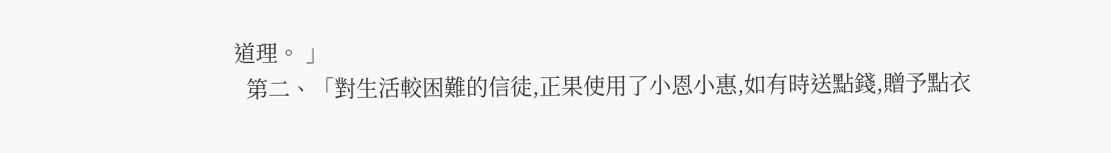道理。 」
  第二、「對生活較困難的信徒,正果使用了小恩小惠,如有時送點錢,贈予點衣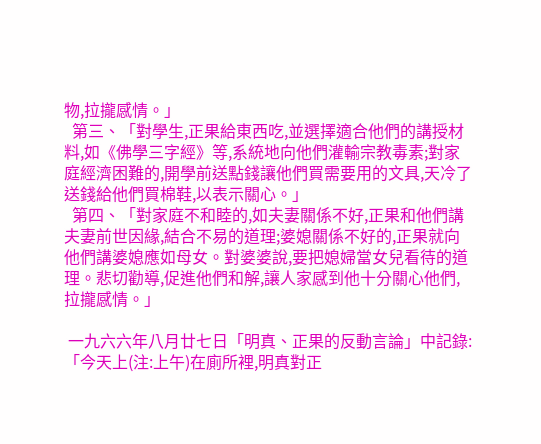物,拉攏感情。」
  第三、「對學生,正果給東西吃,並選擇適合他們的講授材料,如《佛學三字經》等,系統地向他們灌輸宗教毒素;對家庭經濟困難的,開學前送點錢讓他們買需要用的文具,天冷了送錢給他們買棉鞋,以表示關心。」
  第四、「對家庭不和睦的,如夫妻關係不好,正果和他們講夫妻前世因緣,結合不易的道理;婆媳關係不好的,正果就向他們講婆媳應如母女。對婆婆說,要把媳婦當女兒看待的道理。悲切勸導,促進他們和解,讓人家感到他十分關心他們,拉攏感情。」

 一九六六年八月廿七日「明真、正果的反動言論」中記錄:「今天上(注:上午)在廁所裡,明真對正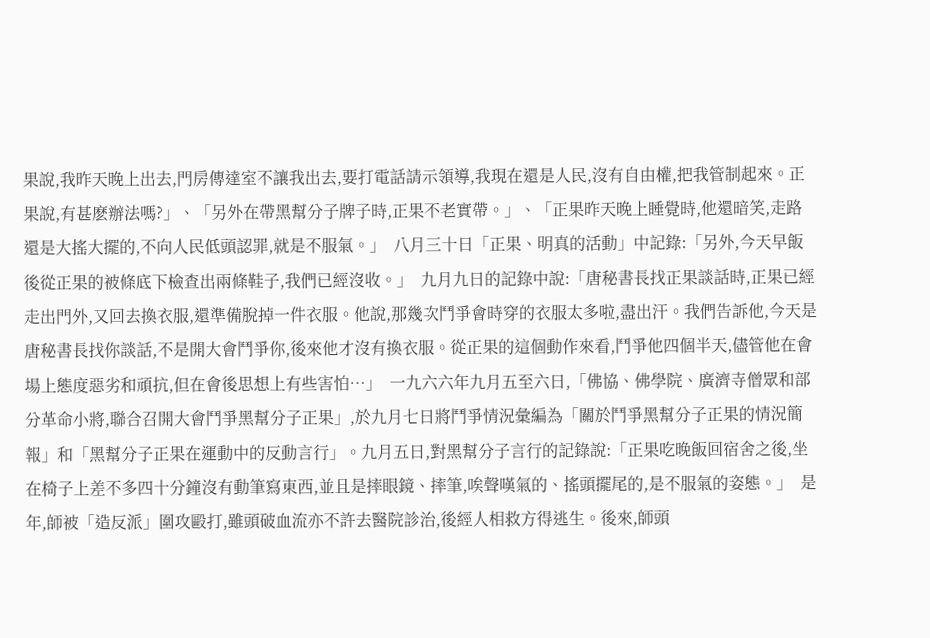果說,我昨天晚上出去,門房傳達室不讓我出去,要打電話請示領導,我現在還是人民,沒有自由權,把我管制起來。正果說,有甚麽辦法嗎?」、「另外在帶黑幫分子牌子時,正果不老實帶。」、「正果昨天晚上睡覺時,他還暗笑,走路還是大搖大擺的,不向人民低頭認罪,就是不服氣。」  八月三十日「正果、明真的活動」中記錄:「另外,今天早飯後從正果的被條底下檢查出兩條鞋子,我們已經沒收。」  九月九日的記錄中說:「唐秘書長找正果談話時,正果已經走出門外,又回去換衣服,還準備脫掉一件衣服。他說,那幾次鬥爭會時穿的衣服太多啦,盡出汗。我們告訴他,今天是唐秘書長找你談話,不是開大會鬥爭你,後來他才沒有換衣服。從正果的這個動作來看,鬥爭他四個半天,儘管他在會場上態度惡劣和頑抗,但在會後思想上有些害怕…」  一九六六年九月五至六日,「佛協、佛學院、廣濟寺僧眾和部分革命小將,聯合召開大會鬥爭黑幫分子正果」,於九月七日將鬥爭情況彙編為「關於鬥爭黑幫分子正果的情況簡報」和「黑幫分子正果在運動中的反動言行」。九月五日,對黑幫分子言行的記錄說:「正果吃晚飯回宿舍之後,坐在椅子上差不多四十分鐘沒有動筆寫東西,並且是摔眼鏡、摔筆,唉聲嘆氣的、搖頭擺尾的,是不服氣的姿態。」  是年,師被「造反派」圍攻毆打,雖頭破血流亦不許去醫院診治,後經人相救方得逃生。後來,師頭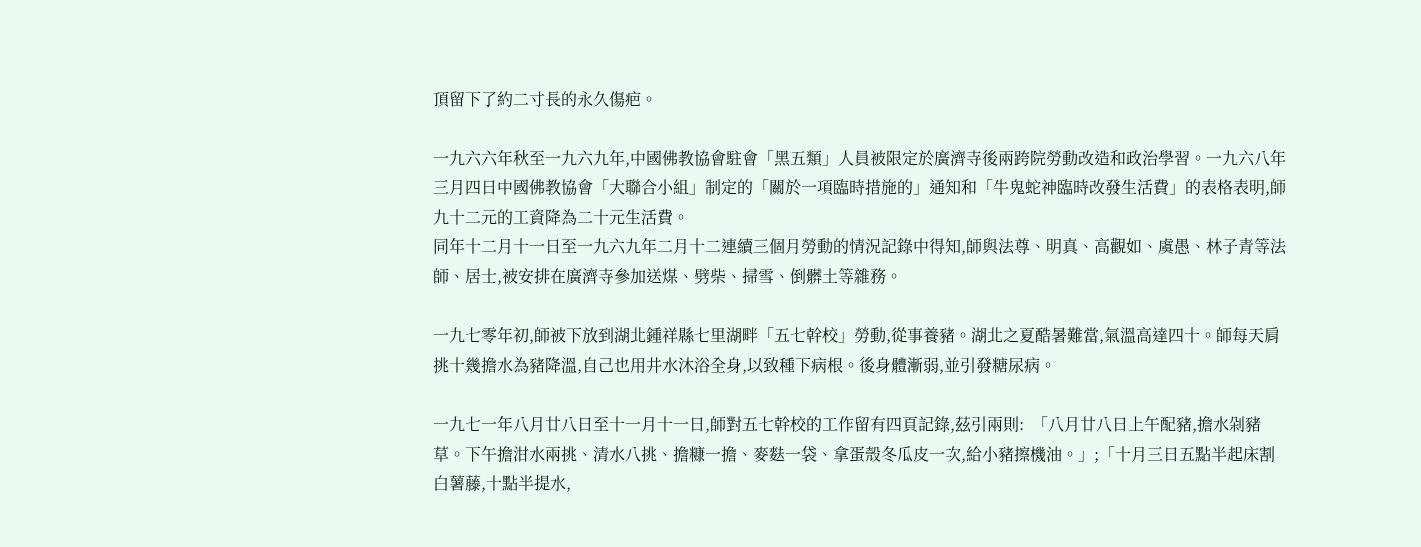頂留下了約二寸長的永久傷疤。

一九六六年秋至一九六九年,中國佛教協會駐會「黑五類」人員被限定於廣濟寺後兩跨院勞動改造和政治學習。一九六八年三月四日中國佛教協會「大聯合小組」制定的「關於一項臨時措施的」通知和「牛鬼蛇神臨時改發生活費」的表格表明,師九十二元的工資降為二十元生活費。
同年十二月十一日至一九六九年二月十二連續三個月勞動的情況記錄中得知,師與法尊、明真、高觀如、虞愚、林子青等法師、居士,被安排在廣濟寺參加送煤、劈柴、掃雪、倒髒土等雜務。

一九七零年初,師被下放到湖北鍾祥縣七里湖畔「五七幹校」勞動,從事養豬。湖北之夏酷暑難當,氣溫高達四十。師每天肩挑十幾擔水為豬降溫,自己也用井水沐浴全身,以致種下病根。後身體漸弱,並引發糖尿病。

一九七一年八月廿八日至十一月十一日,師對五七幹校的工作留有四頁記錄,茲引兩則:  「八月廿八日上午配豬,擔水剁豬草。下午擔泔水兩挑、清水八挑、擔糠一擔、麥麩一袋、拿蛋殼冬瓜皮一次,給小豬擦機油。」;「十月三日五點半起床割白薯藤,十點半提水,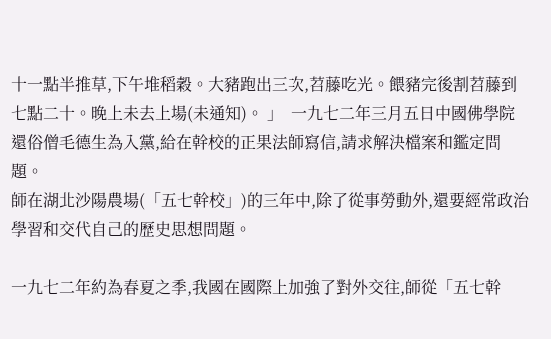十一點半推草,下午堆稻穀。大豬跑出三次,苕藤吃光。餵豬完後割苕藤到七點二十。晚上未去上場(未通知)。 」  一九七二年三月五日中國佛學院還俗僧毛德生為入黨,給在幹校的正果法師寫信,請求解決檔案和鑑定問題。
師在湖北沙陽農場(「五七幹校」)的三年中,除了從事勞動外,還要經常政治學習和交代自己的歷史思想問題。

一九七二年約為春夏之季,我國在國際上加強了對外交往,師從「五七幹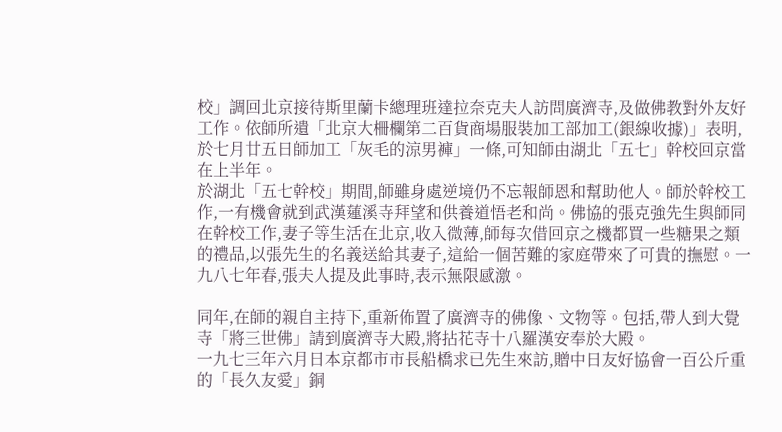校」調回北京接待斯里蘭卡總理班達拉奈克夫人訪問廣濟寺,及做佛教對外友好工作。依師所遺「北京大柵欄第二百貨商場服裝加工部加工(銀線收據)」表明,於七月廿五日師加工「灰毛的涼男褲」一條,可知師由湖北「五七」幹校回京當在上半年。
於湖北「五七幹校」期間,師雖身處逆境仍不忘報師恩和幫助他人。師於幹校工作,一有機會就到武漢蓮溪寺拜望和供養道悟老和尚。佛協的張克強先生與師同在幹校工作,妻子等生活在北京,收入微薄,師每次借回京之機都買一些糖果之類的禮品,以張先生的名義送給其妻子,這給一個苦難的家庭帶來了可貴的撫慰。一九八七年春,張夫人提及此事時,表示無限感激。

同年,在師的親自主持下,重新佈置了廣濟寺的佛像、文物等。包括,帶人到大覺寺「將三世佛」請到廣濟寺大殿,將拈花寺十八羅漢安奉於大殿。
一九七三年六月日本京都市市長船橋求已先生來訪,贈中日友好協會一百公斤重的「長久友愛」銅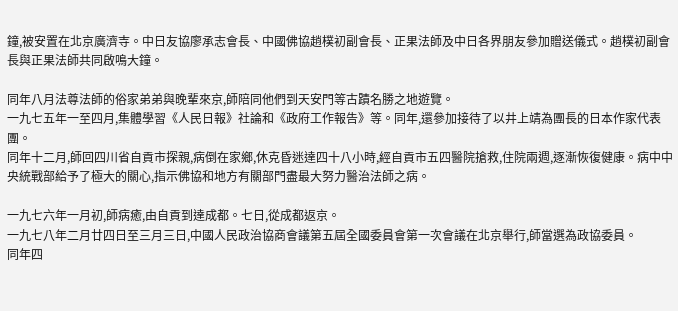鐘,被安置在北京廣濟寺。中日友協廖承志會長、中國佛協趙樸初副會長、正果法師及中日各界朋友參加贈送儀式。趙樸初副會長與正果法師共同啟鳴大鐘。

同年八月法尊法師的俗家弟弟與晚輩來京,師陪同他們到天安門等古蹟名勝之地遊覽。
一九七五年一至四月,集體學習《人民日報》社論和《政府工作報告》等。同年,還參加接待了以井上靖為團長的日本作家代表團。
同年十二月,師回四川省自貢市探親,病倒在家鄉,休克昏迷達四十八小時,經自貢市五四醫院搶救,住院兩週,逐漸恢復健康。病中中央統戰部給予了極大的關心,指示佛協和地方有關部門盡最大努力醫治法師之病。

一九七六年一月初,師病癒,由自貢到達成都。七日,從成都返京。
一九七八年二月廿四日至三月三日,中國人民政治協商會議第五屆全國委員會第一次會議在北京舉行,師當選為政協委員。
同年四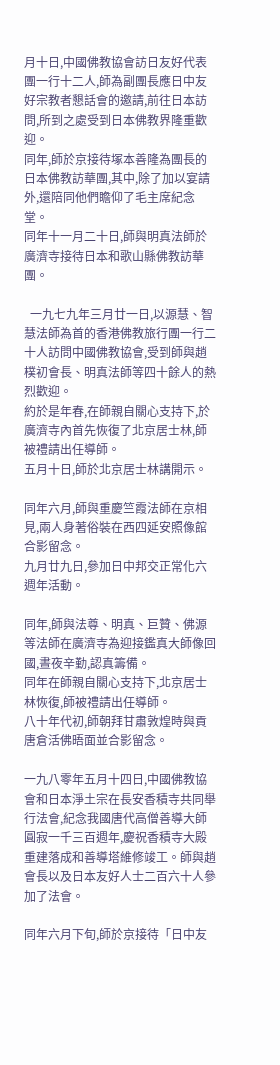月十日,中國佛教協會訪日友好代表團一行十二人,師為副團長應日中友好宗教者懇話會的邀請,前往日本訪問,所到之處受到日本佛教界隆重歡迎。
同年,師於京接待塚本善隆為團長的日本佛教訪華團,其中,除了加以宴請外,還陪同他們瞻仰了毛主席紀念堂。
同年十一月二十日,師與明真法師於廣濟寺接待日本和歌山縣佛教訪華團。

  一九七九年三月廿一日,以源慧、智慧法師為首的香港佛教旅行團一行二十人訪問中國佛教協會,受到師與趙樸初會長、明真法師等四十餘人的熱烈歡迎。
約於是年春,在師親自關心支持下,於廣濟寺內首先恢復了北京居士林,師被禮請出任導師。
五月十日,師於北京居士林講開示。

同年六月,師與重慶竺霞法師在京相見,兩人身著俗裝在西四延安照像館合影留念。
九月廿九日,參加日中邦交正常化六週年活動。

同年,師與法尊、明真、巨贊、佛源等法師在廣濟寺為迎接鑑真大師像回國,晝夜辛勤,認真籌備。
同年在師親自關心支持下,北京居士林恢復,師被禮請出任導師。
八十年代初,師朝拜甘肅敦煌時與貢唐倉活佛晤面並合影留念。

一九八零年五月十四日,中國佛教協會和日本淨土宗在長安香積寺共同舉行法會,紀念我國唐代高僧善導大師圓寂一千三百週年,慶祝香積寺大殿重建落成和善導塔維修竣工。師與趙會長以及日本友好人士二百六十人參加了法會。

同年六月下旬,師於京接待「日中友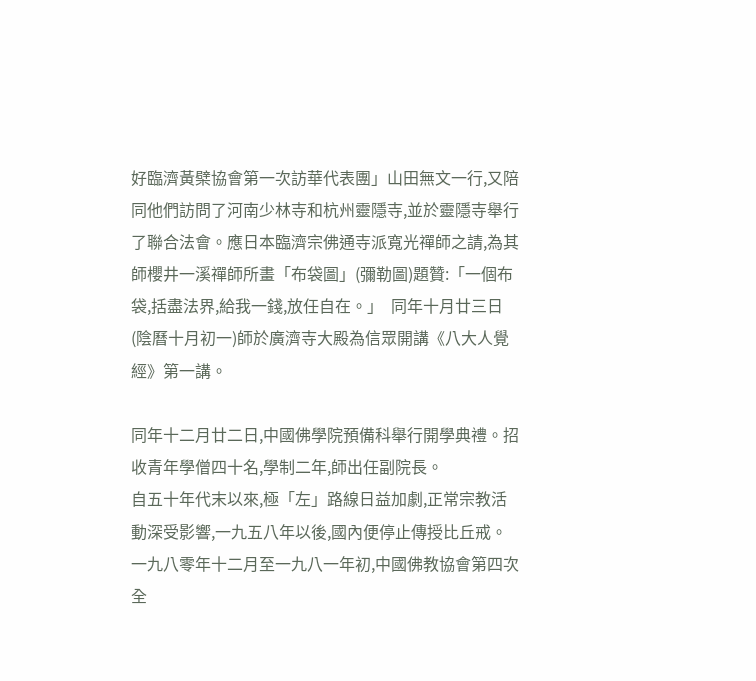好臨濟黃檗協會第一次訪華代表團」山田無文一行,又陪同他們訪問了河南少林寺和杭州靈隱寺,並於靈隱寺舉行了聯合法會。應日本臨濟宗佛通寺派寬光禪師之請,為其師櫻井一溪禪師所畫「布袋圖」(彌勒圖)題贊:「一個布袋,括盡法界,給我一錢,放任自在。」  同年十月廿三日(陰曆十月初一)師於廣濟寺大殿為信眾開講《八大人覺經》第一講。

同年十二月廿二日,中國佛學院預備科舉行開學典禮。招收青年學僧四十名,學制二年,師出任副院長。
自五十年代末以來,極「左」路線日益加劇,正常宗教活動深受影響,一九五八年以後,國內便停止傳授比丘戒。一九八零年十二月至一九八一年初,中國佛教協會第四次全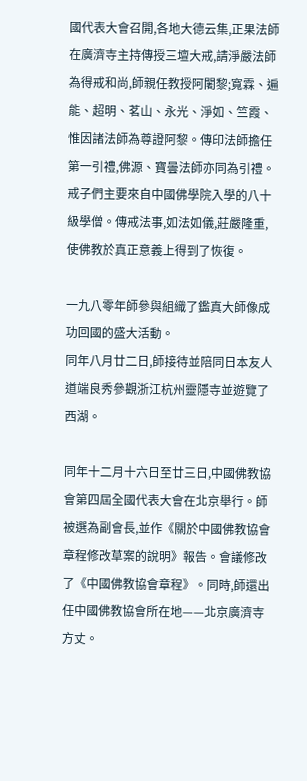國代表大會召開,各地大德云集,正果法師在廣濟寺主持傳授三壇大戒,請淨嚴法師為得戒和尚,師親任教授阿闍黎;寬霖、遍能、超明、茗山、永光、淨如、竺霞、惟因諸法師為尊證阿黎。傳印法師擔任第一引禮,佛源、寶曇法師亦同為引禮。戒子們主要來自中國佛學院入學的八十級學僧。傳戒法事,如法如儀,莊嚴隆重,使佛教於真正意義上得到了恢復。

一九八零年師參與組織了鑑真大師像成功回國的盛大活動。
同年八月廿二日,師接待並陪同日本友人道端良秀參觀浙江杭州靈隱寺並遊覽了西湖。

同年十二月十六日至廿三日,中國佛教協會第四屆全國代表大會在北京舉行。師被選為副會長,並作《關於中國佛教協會章程修改草案的說明》報告。會議修改了《中國佛教協會章程》。同時,師還出任中國佛教協會所在地——北京廣濟寺方丈。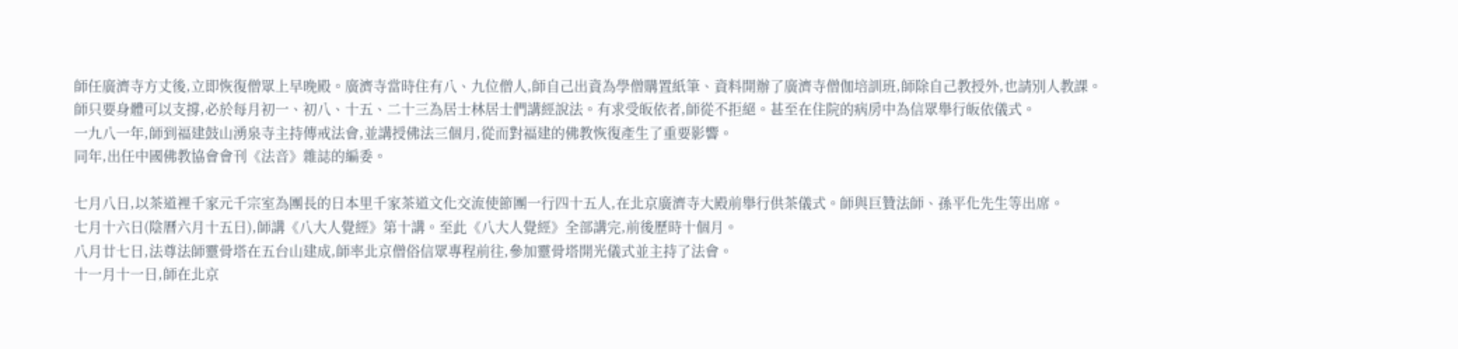師任廣濟寺方丈後,立即恢復僧眾上早晚殿。廣濟寺當時住有八、九位僧人,師自己出資為學僧購置紙筆、資料開辦了廣濟寺僧伽培訓班,師除自己教授外,也請別人教課。
師只要身體可以支撐,必於每月初一、初八、十五、二十三為居士林居士們講經說法。有求受皈依者,師從不拒絕。甚至在住院的病房中為信眾舉行皈依儀式。
一九八一年,師到福建鼓山湧泉寺主持傳戒法會,並講授佛法三個月,從而對福建的佛教恢復產生了重要影響。
同年,出任中國佛教協會會刊《法音》雜誌的編委。

七月八日,以茶道裡千家元千宗室為團長的日本里千家茶道文化交流使節團一行四十五人,在北京廣濟寺大殿前舉行供茶儀式。師與巨贊法師、孫平化先生等出席。
七月十六日(陰曆六月十五日),師講《八大人覺經》第十講。至此《八大人覺經》全部講完,前後歷時十個月。
八月廿七日,法尊法師靈骨塔在五台山建成,師率北京僧俗信眾專程前往,參加靈骨塔開光儀式並主持了法會。
十一月十一日,師在北京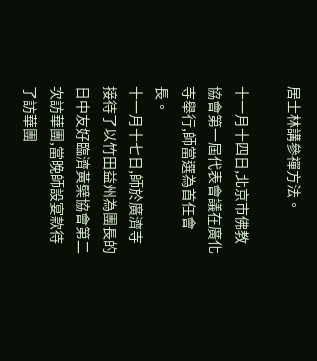居士林講參禪方法。

十一月十四日,北京市佛教協會第一屆代表會議在廣化寺舉行,師當選為首任會長。
十一月十七日,師於廣濟寺接待了以竹田益州為團長的日中友好臨濟黃檗協會第二次訪華團,當晚師設宴款待了訪華團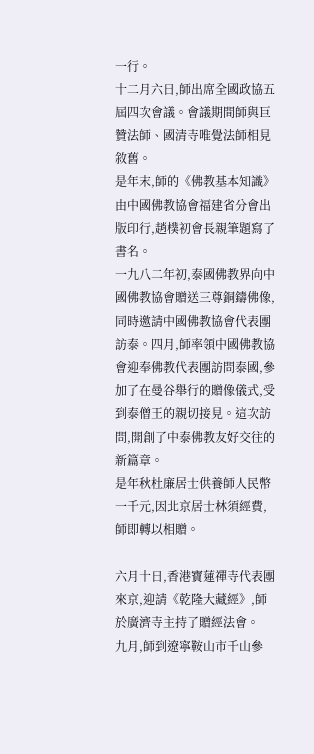一行。
十二月六日,師出席全國政協五屆四次會議。會議期間師與巨贊法師、國清寺唯覺法師相見敘舊。
是年末,師的《佛教基本知識》由中國佛教協會福建省分會出版印行,趙樸初會長親筆題寫了書名。
一九八二年初,泰國佛教界向中國佛教協會贈送三尊銅鑄佛像,同時邀請中國佛教協會代表團訪泰。四月,師率領中國佛教協會迎奉佛教代表團訪問泰國,參加了在曼谷舉行的贈像儀式,受到泰僧王的親切接見。這次訪問,開創了中泰佛教友好交往的新篇章。
是年秋杜廉居士供養師人民幣一千元,因北京居士林須經費,師即轉以相贈。

六月十日,香港寶蓮禪寺代表團來京,迎請《乾隆大藏經》,師於廣濟寺主持了贈經法會。
九月,師到遼寧鞍山市千山參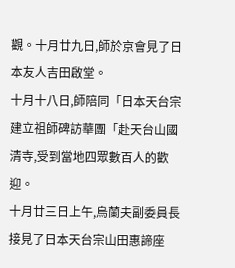觀。十月廿九日,師於京會見了日本友人吉田啟堂。
十月十八日,師陪同「日本天台宗建立祖師碑訪華團「赴天台山國清寺,受到當地四眾數百人的歡迎。
十月廿三日上午,烏蘭夫副委員長接見了日本天台宗山田惠諦座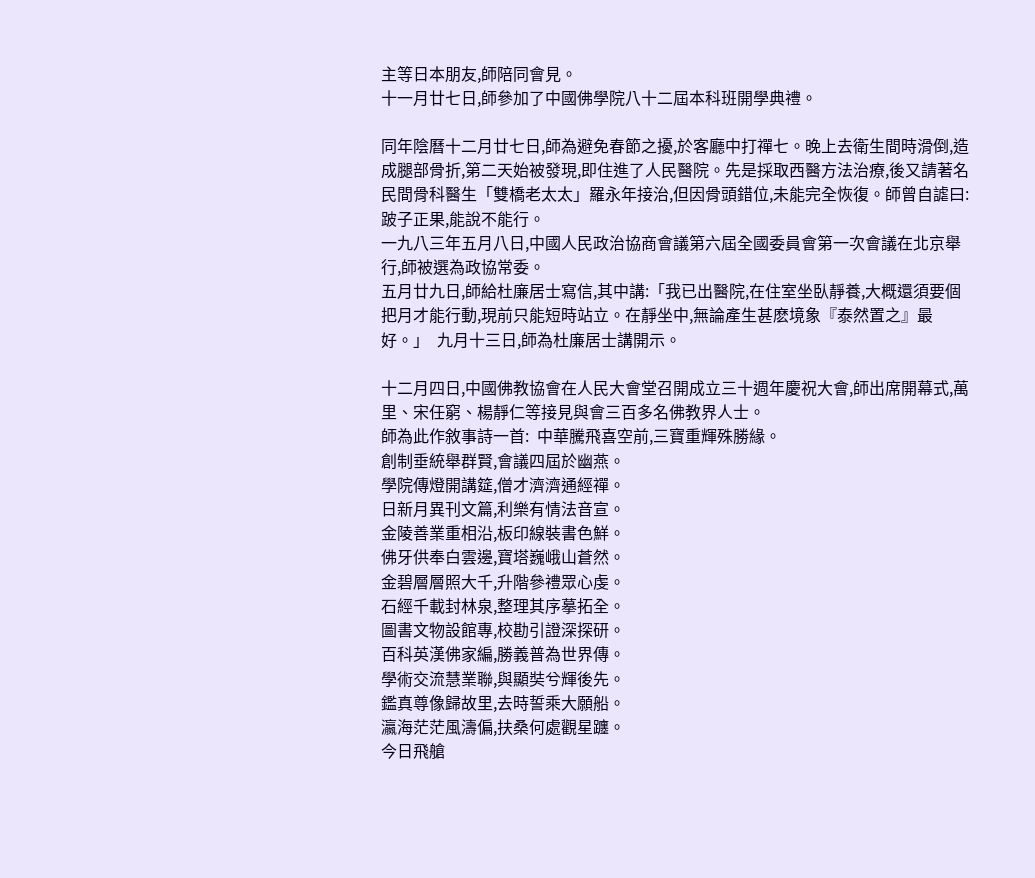主等日本朋友,師陪同會見。
十一月廿七日,師參加了中國佛學院八十二屆本科班開學典禮。

同年陰曆十二月廿七日,師為避免春節之擾,於客廳中打禪七。晚上去衛生間時滑倒,造成腿部骨折,第二天始被發現,即住進了人民醫院。先是採取西醫方法治療,後又請著名民間骨科醫生「雙橋老太太」羅永年接治,但因骨頭錯位,未能完全恢復。師曾自謔曰:跛子正果,能說不能行。
一九八三年五月八日,中國人民政治協商會議第六屆全國委員會第一次會議在北京舉行,師被選為政協常委。
五月廿九日,師給杜廉居士寫信,其中講:「我已出醫院,在住室坐臥靜養,大概還須要個把月才能行動,現前只能短時站立。在靜坐中,無論產生甚麽境象『泰然置之』最好。」  九月十三日,師為杜廉居士講開示。

十二月四日,中國佛教協會在人民大會堂召開成立三十週年慶祝大會,師出席開幕式,萬里、宋任窮、楊靜仁等接見與會三百多名佛教界人士。
師為此作敘事詩一首:  中華騰飛喜空前,三寶重輝殊勝緣。
創制垂統舉群賢,會議四屆於幽燕。
學院傳燈開講筵,僧才濟濟通經禪。
日新月異刊文篇,利樂有情法音宣。
金陵善業重相沿,板印線裝書色鮮。
佛牙供奉白雲邊,寶塔巍峨山蒼然。
金碧層層照大千,升階參禮眾心虔。
石經千載封林泉,整理其序摹拓全。
圖書文物設館專,校勘引證深探研。
百科英漢佛家編,勝義普為世界傳。
學術交流慧業聯,與顯奘兮輝後先。
鑑真尊像歸故里,去時誓乘大願船。
瀛海茫茫風濤偏,扶桑何處觀星躔。
今日飛艙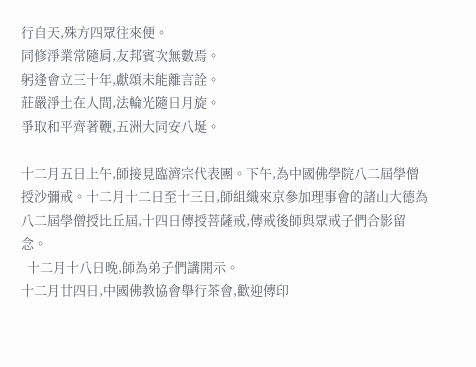行自天,殊方四眾往來便。
同修淨業常隨肩,友邦賓次無數焉。
躬逢會立三十年,獻頌未能離言詮。
莊嚴淨土在人間,法輪光隨日月旋。
爭取和平齊著鞭,五洲大同安八埏。

十二月五日上午,師接見臨濟宗代表團。下午,為中國佛學院八二屆學僧授沙彌戒。十二月十二日至十三日,師組織來京參加理事會的諸山大德為八二屆學僧授比丘屆,十四日傳授菩薩戒,傳戒後師與眾戒子們合影留念。
  十二月十八日晚,師為弟子們講開示。
十二月廿四日,中國佛教協會舉行茶會,歡迎傳印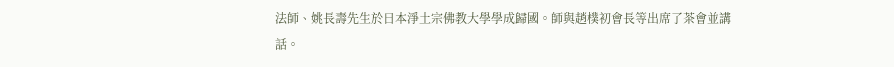法師、姚長壽先生於日本淨土宗佛教大學學成歸國。師與趙樸初會長等出席了茶會並講話。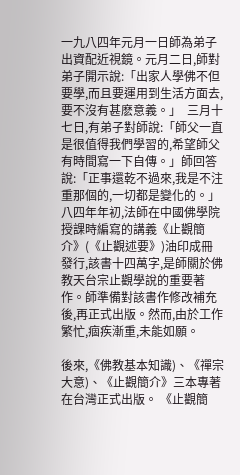一九八四年元月一日師為弟子出資配近視鏡。元月二日,師對弟子開示說:「出家人學佛不但要學,而且要運用到生活方面去,要不沒有甚麽意義。」  三月十七日,有弟子對師說:「師父一直是很值得我們學習的,希望師父有時間寫一下自傳。」師回答說:「正事還乾不過來,我是不注重那個的,一切都是變化的。」  八四年年初,法師在中國佛學院授課時編寫的講義《止觀簡介》(《止觀述要》)油印成冊發行,該書十四萬字,是師關於佛教天台宗止觀學說的重要著作。師準備對該書作修改補充後,再正式出版。然而,由於工作繁忙,痼疾漸重,未能如願。

後來,《佛教基本知識)、《禪宗大意)、《止觀簡介》三本專著在台灣正式出版。 《止觀簡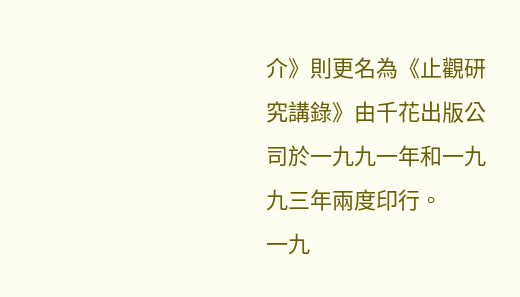介》則更名為《止觀研究講錄》由千花出版公司於一九九一年和一九九三年兩度印行。
一九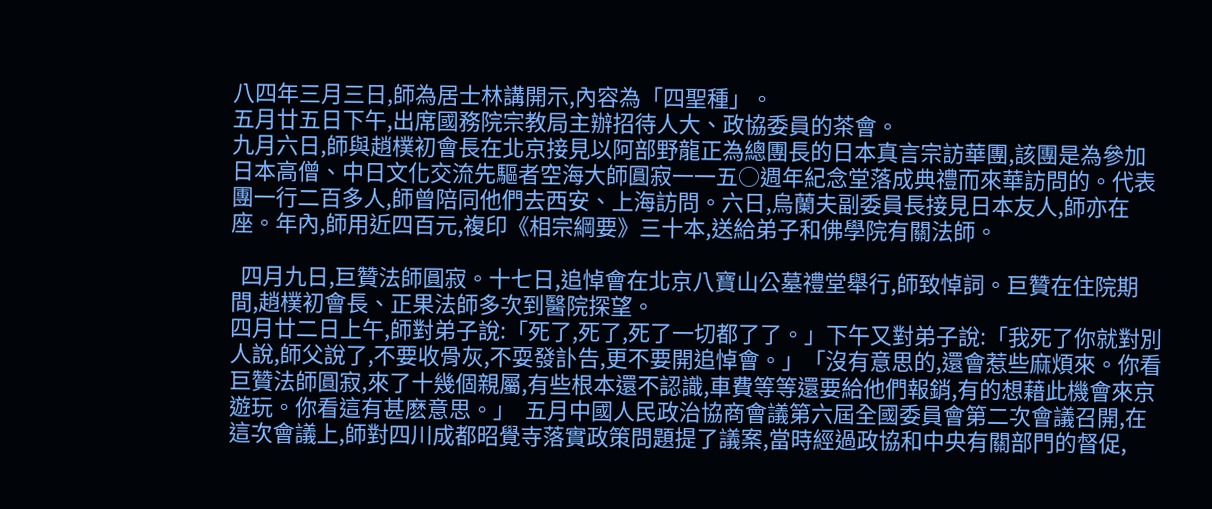八四年三月三日,師為居士林講開示,內容為「四聖種」。
五月廿五日下午,出席國務院宗教局主辦招待人大、政協委員的茶會。
九月六日,師與趙樸初會長在北京接見以阿部野龍正為總團長的日本真言宗訪華團,該團是為參加日本高僧、中日文化交流先驅者空海大師圓寂一一五○週年紀念堂落成典禮而來華訪問的。代表團一行二百多人,師曾陪同他們去西安、上海訪問。六日,烏蘭夫副委員長接見日本友人,師亦在座。年內,師用近四百元,複印《相宗綱要》三十本,送給弟子和佛學院有關法師。

  四月九日,巨贊法師圓寂。十七日,追悼會在北京八寶山公墓禮堂舉行,師致悼詞。巨贊在住院期間,趙樸初會長、正果法師多次到醫院探望。
四月廿二日上午,師對弟子說:「死了,死了,死了一切都了了。」下午又對弟子說:「我死了你就對別人說,師父說了,不要收骨灰,不耍發訃告,更不要開追悼會。」「沒有意思的,還會惹些麻煩來。你看巨贊法師圓寂,來了十幾個親屬,有些根本還不認識,車費等等還要給他們報銷,有的想藉此機會來京遊玩。你看這有甚麽意思。」  五月中國人民政治協商會議第六屆全國委員會第二次會議召開,在這次會議上,師對四川成都昭覺寺落實政策問題提了議案,當時經過政協和中央有關部門的督促,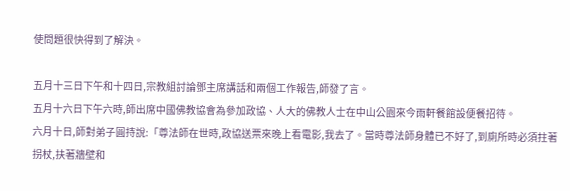使問題很快得到了解決。

五月十三日下午和十四日,宗教組討論鄧主席講話和兩個工作報告,師發了言。
五月十六日下午六時,師出席中國佛教協會為參加政協、人大的佛教人士在中山公園來今雨軒餐館設便餐招待。
六月十日,師對弟子圓持說:「尊法師在世時,政協送票來晚上看電影,我去了。當時尊法師身體已不好了,到廁所時必須拄著拐杖,扶著牆壁和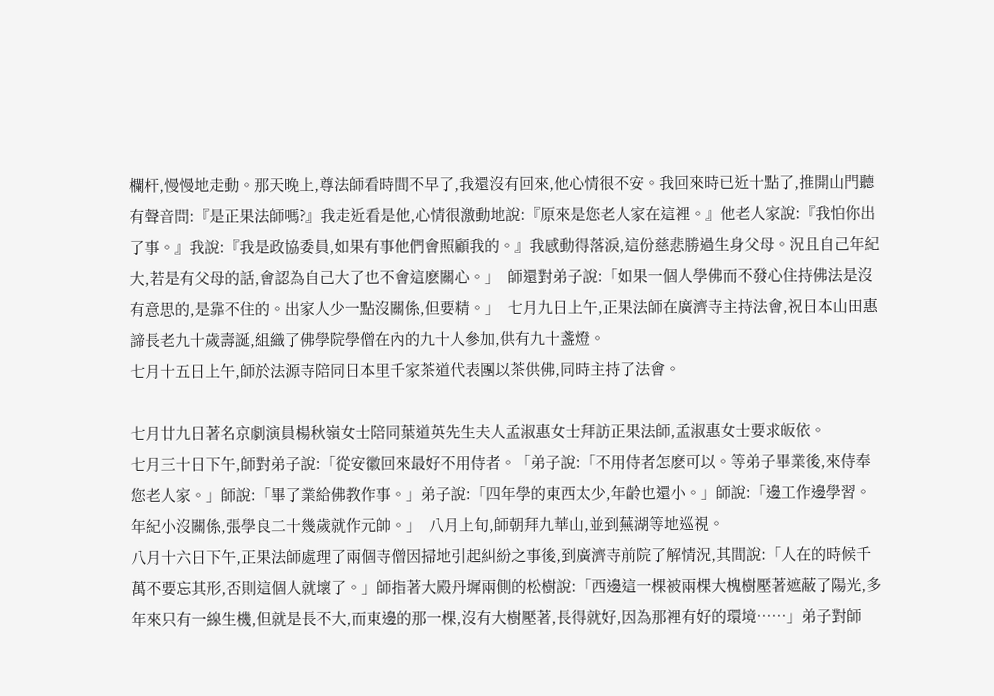欄杆,慢慢地走動。那天晚上,尊法師看時間不早了,我還沒有回來,他心情很不安。我回來時已近十點了,推開山門聽有聲音問:『是正果法師嗎?』我走近看是他,心情很激動地說:『原來是您老人家在這裡。』他老人家說:『我怕你出了事。』我說:『我是政協委員,如果有事他們會照顧我的。』我感動得落淚,這份慈悲勝過生身父母。況且自己年紀大,若是有父母的話,會認為自己大了也不會這麽關心。」  師還對弟子說:「如果一個人學佛而不發心住持佛法是沒有意思的,是靠不住的。出家人少一點沒關係,但要精。」  七月九日上午,正果法師在廣濟寺主持法會,祝日本山田惠諦長老九十歲壽誕,組織了佛學院學僧在內的九十人參加,供有九十盞燈。
七月十五日上午,師於法源寺陪同日本里千家茶道代表團以茶供佛,同時主持了法會。

七月廿九日著名京劇演員楊秋嶺女士陪同葉道英先生夫人孟淑惠女士拜訪正果法師,孟淑惠女士要求皈依。
七月三十日下午,師對弟子說:「從安徽回來最好不用侍者。「弟子說:「不用侍者怎麽可以。等弟子畢業後,來侍奉您老人家。」師說:「畢了業給佛教作事。」弟子說:「四年學的東西太少,年齡也還小。」師說:「邊工作邊學習。年紀小沒關係,張學良二十幾歲就作元帥。」  八月上旬,師朝拜九華山,並到蕪湖等地巡視。
八月十六日下午,正果法師處理了兩個寺僧因掃地引起糾紛之事後,到廣濟寺前院了解情況,其間說:「人在的時候千萬不要忘其形,否則這個人就壞了。」師指著大殿丹墀兩側的松樹說:「西邊這一棵被兩棵大槐樹壓著遮蔽了陽光,多年來只有一線生機,但就是長不大,而東邊的那一棵,沒有大樹壓著,長得就好,因為那裡有好的環境……」弟子對師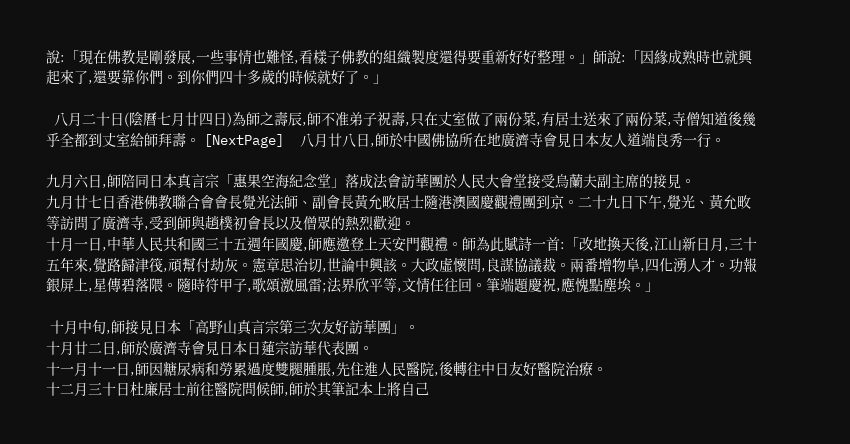說:「現在佛教是剛發展,一些事情也難怪,看樣子佛教的組織製度還得要重新好好整理。」師說:「因緣成熟時也就興起來了,還要靠你們。到你們四十多歲的時候就好了。」

  八月二十日(陰曆七月廿四日)為師之壽辰,師不准弟子祝壽,只在丈室做了兩份菜,有居士送來了兩份菜,寺僧知道後幾乎全都到丈室給師拜壽。 [NextPage]  八月廿八日,師於中國佛協所在地廣濟寺會見日本友人道端良秀一行。

九月六日,師陪同日本真言宗「惠果空海紀念堂」落成法會訪華團於人民大會堂接受烏蘭夫副主席的接見。
九月廿七日香港佛教聯合會會長覺光法師、副會長黃允畋居士隨港澳國慶觀禮團到京。二十九日下午,覺光、黃允畋等訪問了廣濟寺,受到師與趙樸初會長以及僧眾的熱烈歡迎。
十月一日,中華人民共和國三十五週年國慶,師應邀登上天安門觀禮。師為此賦詩一首:「改地換天後,江山新日月,三十五年來,覺路歸津筏,頑幫付劫灰。憲章思治切,世論中興該。大政虛懷問,良謀協議裁。兩番增物阜,四化湧人才。功報銀屏上,星傳碧落隈。隨時符甲子,歌頌激風雷;法界欣平等,文情任往回。筆端題慶祝,應愧點塵埃。」

 十月中旬,師接見日本「高野山真言宗第三次友好訪華團」。
十月廿二日,師於廣濟寺會見日本日蓮宗訪華代表團。
十一月十一日,師因糖尿病和勞累過度雙腿腫脹,先住進人民醫院,後轉往中日友好醫院治療。
十二月三十日杜廉居士前往醫院問候師,師於其筆記本上將自己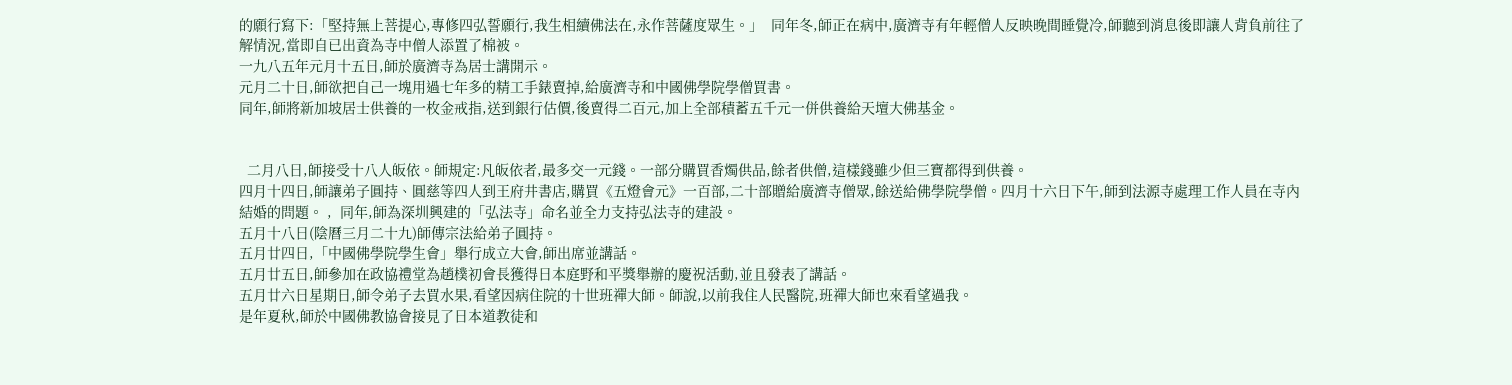的願行寫下:「堅持無上菩提心,專修四弘誓願行,我生相續佛法在,永作菩薩度眾生。」  同年冬,師正在病中,廣濟寺有年輕僧人反映晚間睡覺冷,師聽到消息後即讓人背負前往了解情況,當即自已出資為寺中僧人添置了棉被。
一九八五年元月十五日,師於廣濟寺為居士講開示。
元月二十日,師欲把自己一塊用過七年多的精工手錶賣掉,給廣濟寺和中國佛學院學僧買書。
同年,師將新加坡居士供養的一枚金戒指,送到銀行估價,後賣得二百元,加上全部積蓄五千元一併供養給天壇大佛基金。


  二月八日,師接受十八人皈依。師規定:凡皈依者,最多交一元錢。一部分購買香燭供品,餘者供僧,這樣錢雖少但三寶都得到供養。
四月十四日,師讓弟子圓持、圓慈等四人到王府井書店,購買《五燈會元》一百部,二十部贈給廣濟寺僧眾,餘送給佛學院學僧。四月十六日下午,師到法源寺處理工作人員在寺內結婚的問題。 ,  同年,師為深圳興建的「弘法寺」命名並全力支持弘法寺的建設。
五月十八日(陰曆三月二十九)師傳宗法給弟子圓持。
五月廿四日,「中國佛學院學生會」舉行成立大會,師出席並講話。
五月廿五日,師參加在政協禮堂為趙樸初會長獲得日本庭野和平獎舉辦的慶祝活動,並且發表了講話。
五月廿六日星期日,師令弟子去買水果,看望因病住院的十世班禪大師。師說,以前我住人民醫院,班禪大師也來看望過我。
是年夏秋,師於中國佛教協會接見了日本道教徒和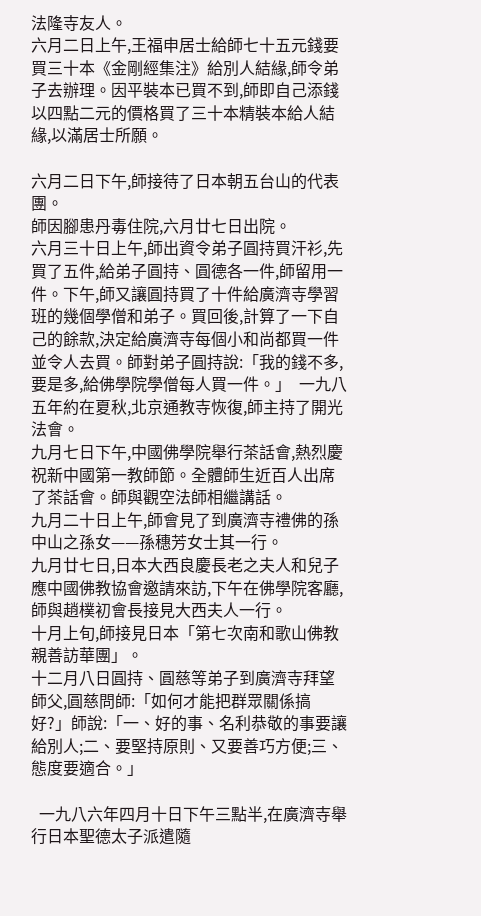法隆寺友人。
六月二日上午,王福申居士給師七十五元錢要買三十本《金剛經集注》給別人結緣,師令弟子去辦理。因平裝本已買不到,師即自己添錢以四點二元的價格買了三十本精裝本給人結緣,以滿居士所願。

六月二日下午,師接待了日本朝五台山的代表團。
師因腳患丹毒住院,六月廿七日出院。
六月三十日上午,師出資令弟子圓持買汗衫,先買了五件,給弟子圓持、圓德各一件,師留用一件。下午,師又讓圓持買了十件給廣濟寺學習班的幾個學僧和弟子。買回後,計算了一下自己的餘款,決定給廣濟寺每個小和尚都買一件並令人去買。師對弟子圓持說:「我的錢不多,要是多,給佛學院學僧每人買一件。」  一九八五年約在夏秋,北京通教寺恢復,師主持了開光法會。
九月七日下午,中國佛學院舉行茶話會,熱烈慶祝新中國第一教師節。全體師生近百人出席了茶話會。師與觀空法師相繼講話。
九月二十日上午,師會見了到廣濟寺禮佛的孫中山之孫女——孫穗芳女士其一行。
九月廿七日,日本大西良慶長老之夫人和兒子應中國佛教協會邀請來訪,下午在佛學院客廳,師與趙樸初會長接見大西夫人一行。
十月上旬,師接見日本「第七次南和歌山佛教親善訪華團」。
十二月八日圓持、圓慈等弟子到廣濟寺拜望師父,圓慈問師:「如何才能把群眾關係搞好?」師說:「一、好的事、名利恭敬的事要讓給別人;二、要堅持原則、又要善巧方便;三、態度要適合。」

  一九八六年四月十日下午三點半,在廣濟寺舉行日本聖德太子派遣隨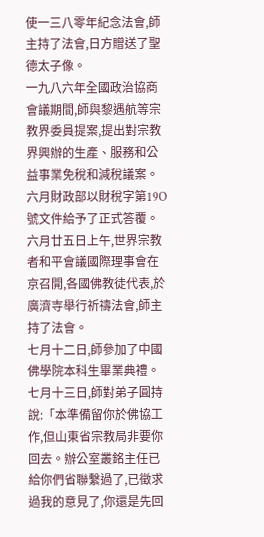使一三八零年紀念法會,師主持了法會,日方贈送了聖德太子像。
一九八六年全國政治協商會議期間,師與黎遇航等宗教界委員提案,提出對宗教界興辦的生產、服務和公益事業免稅和減稅議案。六月財政部以財稅字第19O號文件給予了正式答覆。
六月廿五日上午,世界宗教者和平會議國際理事會在京召開,各國佛教徒代表,於廣濟寺舉行祈禱法會,師主持了法會。
七月十二日,師參加了中國佛學院本科生畢業典禮。
七月十三日,師對弟子圓持說:「本準備留你於佛協工作,但山東省宗教局非要你回去。辦公室叢銘主任已給你們省聯繫過了,已徵求過我的意見了,你還是先回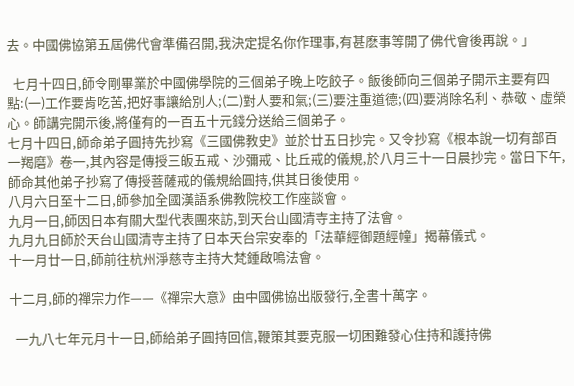去。中國佛協第五屆佛代會準備召開,我決定提名你作理事,有甚麽事等開了佛代會後再說。」

  七月十四日,師令剛畢業於中國佛學院的三個弟子晚上吃餃子。飯後師向三個弟子開示主要有四點:(一)工作要肯吃苦,把好事讓給別人;(二)對人要和氣;(三)要注重道德;(四)要消除名利、恭敬、虛榮心。師講完開示後,將僅有的一百五十元錢分送給三個弟子。
七月十四日,師命弟子圓持先抄寫《三國佛教史》並於廿五日抄完。又令抄寫《根本說一切有部百一羯磨》卷一,其內容是傳授三皈五戒、沙彌戒、比丘戒的儀規,於八月三十一日晨抄完。當日下午,師命其他弟子抄寫了傳授菩薩戒的儀規給圓持,供其日後使用。
八月六日至十二日,師參加全國漢語系佛教院校工作座談會。
九月一日,師因日本有關大型代表團來訪,到天台山國清寺主持了法會。
九月九日師於天台山國清寺主持了日本天台宗安奉的「法華經御題經幢」揭幕儀式。
十一月廿一日,師前往杭州淨慈寺主持大梵鍾啟鳴法會。

十二月,師的禪宗力作——《禪宗大意》由中國佛協出版發行,全書十萬字。

  一九八七年元月十一日,師給弟子圓持回信,鞭策其要克服一切困難發心住持和護持佛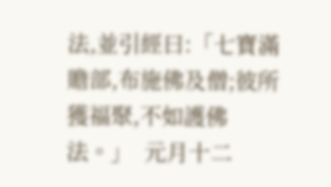法,並引經曰:「七寶滿贍部,布施佛及僧;彼所獲福聚,不如護佛法。」  元月十二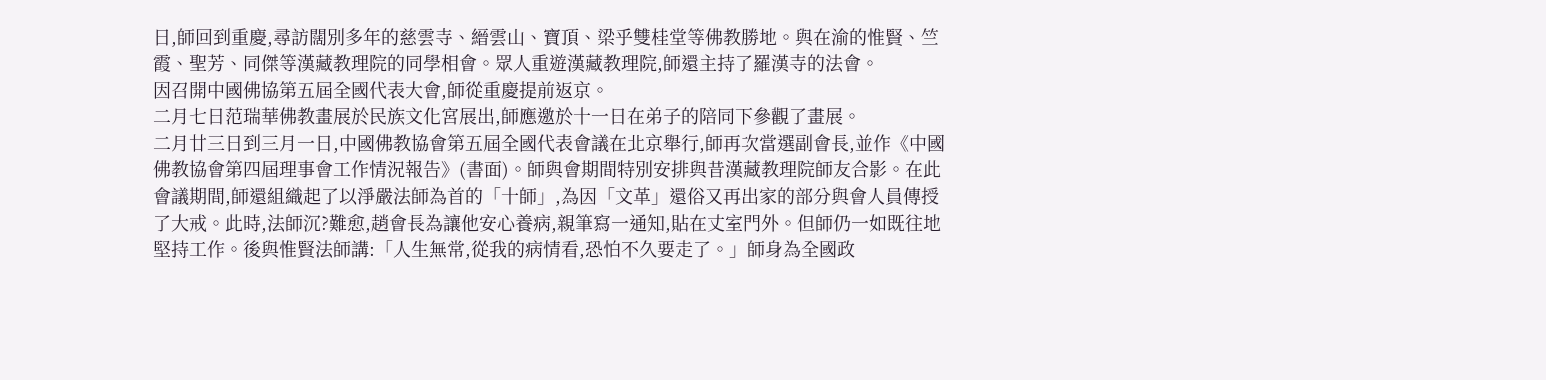日,師回到重慶,尋訪闊別多年的慈雲寺、縉雲山、寶頂、梁乎雙桂堂等佛教勝地。與在渝的惟賢、竺霞、聖芳、同傑等漢藏教理院的同學相會。眾人重遊漢藏教理院,師還主持了羅漢寺的法會。
因召開中國佛協第五屆全國代表大會,師從重慶提前返京。
二月七日范瑞華佛教畫展於民族文化宮展出,師應邀於十一日在弟子的陪同下參觀了畫展。
二月廿三日到三月一日,中國佛教協會第五屆全國代表會議在北京舉行,師再次當選副會長,並作《中國佛教協會第四屆理事會工作情況報告》(書面)。師與會期間特別安排與昔漢藏教理院師友合影。在此會議期間,師還組織起了以淨嚴法師為首的「十師」,為因「文革」還俗又再出家的部分與會人員傳授了大戒。此時,法師沉?難愈,趙會長為讓他安心養病,親筆寫一通知,貼在丈室門外。但師仍一如既往地堅持工作。後與惟賢法師講:「人生無常,從我的病情看,恐怕不久要走了。」師身為全國政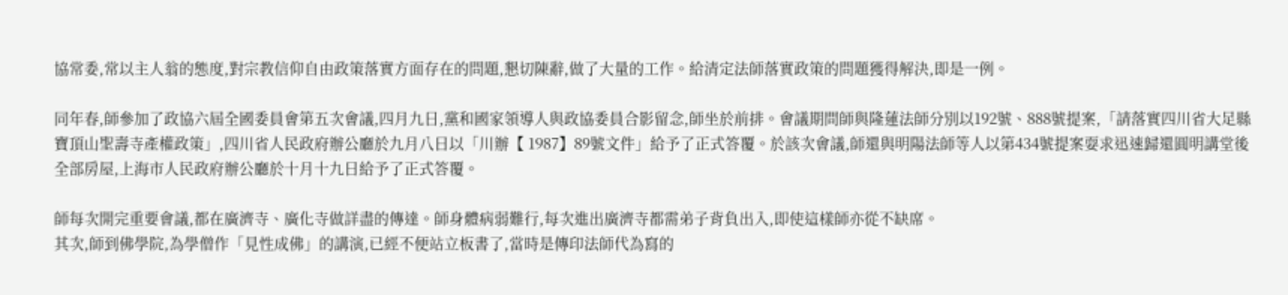協常委,常以主人翁的態度,對宗教信仰自由政策落實方面存在的問題,懇切陳辭,做了大量的工作。給清定法師落實政策的問題獲得解決,即是一例。

同年春,師參加了政協六屆全國委員會第五次會議,四月九日,黨和國家領導人與政協委員合影留念,師坐於前排。會議期問師與隆蓮法師分別以192號、888號提案,「請落實四川省大足縣寶頂山聖壽寺產權政策」,四川省人民政府辦公廳於九月八日以「川辦【 1987】89號文件」給予了正式答覆。於該次會議,師還與明陽法師等人以第434號提案耍求迅速歸還圓明講堂後全部房屋,上海市人民政府辦公廳於十月十九日給予了正式答覆。

師每次開完重要會議,都在廣濟寺、廣化寺做詳盡的傳達。師身體病弱難行,每次進出廣濟寺都需弟子背負出入,即使這樣師亦從不缺席。
其次,師到佛學院,為學僧作「見性成佛」的講演,已經不便站立板書了,當時是傳印法師代為寫的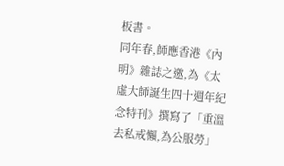板書。
同年春,師應香港《內明》雜誌之邀,為《太虛大師誕生四十週年紀念特刊》撰寫了「重溫去私戒懶,為公服勞」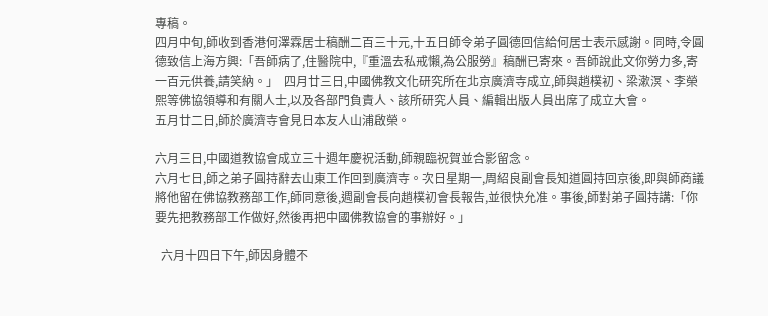專稿。
四月中旬,師收到香港何澤霖居士稿酬二百三十元,十五日師令弟子圓德回信給何居士表示感謝。同時,令圓德致信上海方興:「吾師病了,住醫院中,『重溫去私戒懶,為公服勞』稿酬已寄來。吾師說此文你勞力多,寄一百元供養,請笑納。」  四月廿三日,中國佛教文化研究所在北京廣濟寺成立,師與趙樸初、梁漱溟、李榮熙等佛協領導和有關人士,以及各部門負責人、該所研究人員、編輯出版人員出席了成立大會。
五月廿二日,師於廣濟寺會見日本友人山浦啟榮。

六月三日,中國道教協會成立三十週年慶祝活動,師親臨祝賀並合影留念。
六月七日,師之弟子圓持辭去山東工作回到廣濟寺。次日星期一,周紹良副會長知道圓持回京後,即與師商議將他留在佛協教務部工作,師同意後,週副會長向趙樸初會長報告,並很快允准。事後,師對弟子圓持講:「你要先把教務部工作做好,然後再把中國佛教協會的事辦好。」

  六月十四日下午,師因身體不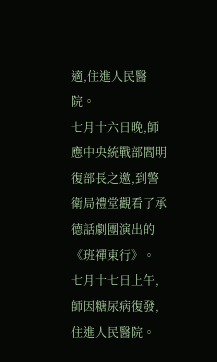適,住進人民醫院。
七月十六日晚,師應中央統戰部閻明復部長之邀,到警衛局禮堂觀看了承德話劇團演出的《班禪東行》。
七月十七日上午,師因糖尿病復發,住進人民醫院。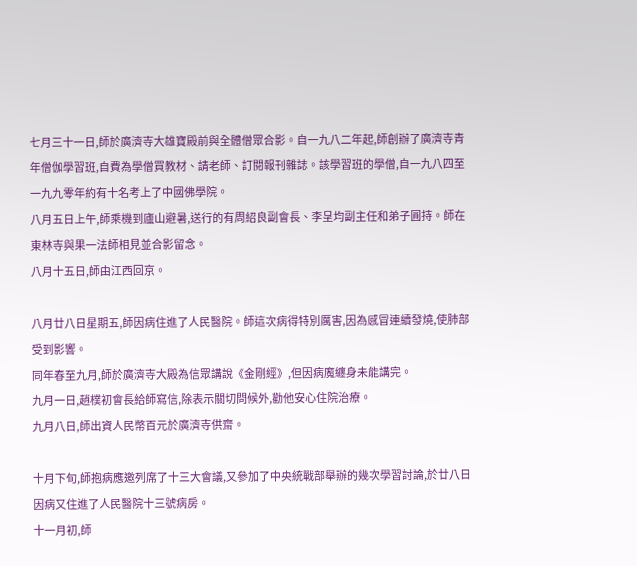七月三十一日,師於廣濟寺大雄寶殿前與全體僧眾合影。自一九八二年起,師創辦了廣濟寺青年僧伽學習班,自費為學僧買教材、請老師、訂閱報刊雜誌。該學習班的學僧,自一九八四至一九九零年約有十名考上了中國佛學院。
八月五日上午,師乘機到廬山避暑,送行的有周紹良副會長、李呈均副主任和弟子圓持。師在東林寺與果一法師相見並合影留念。
八月十五日,師由江西回京。

八月廿八日星期五,師因病住進了人民醫院。師這次病得特別厲害,因為感冒連續發燒,使肺部受到影響。
同年春至九月,師於廣濟寺大殿為信眾講說《金剛經》,但因病魔纏身未能講完。
九月一日,趙樸初會長給師寫信,除表示關切問候外,勸他安心住院治療。
九月八日,師出資人民幣百元於廣濟寺供齋。

十月下旬,師抱病應邀列席了十三大會議,又參加了中央統戰部舉辦的幾次學習討論,於廿八日因病又住進了人民醫院十三號病房。
十一月初,師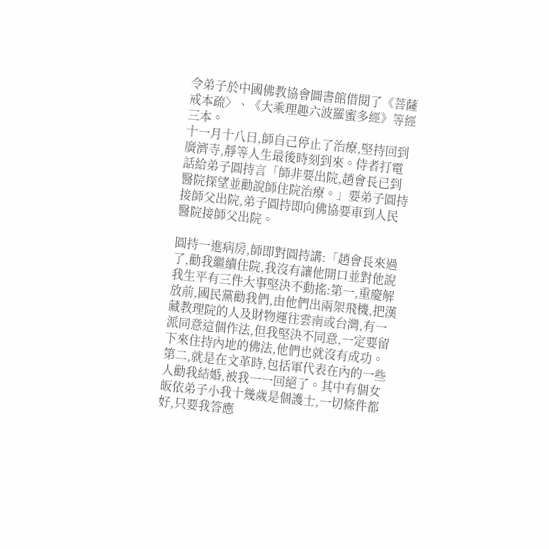令弟子於中國佛教協會圖書館借閱了《菩薩戒本疏〉、《大乘理趣六波羅蜜多經》等經三本。
十一月十八日,師自己停止了治療,堅持回到廣濟寺,靜等人生最後時刻到來。侍者打電話給弟子圓持言「師非要出院,趙會長已到醫院探望並勸說師住院治療。」要弟子圓持接師父出院,弟子圓持即向佛協要車到人民醫院接師父出院。

圓持一進病房,師即對圓持講:「趙會長來過了,勸我繼續住院,我沒有讓他開口並對他說我生平有三件大事堅決不動搖:第一,重慶解放前,國民黨勸我們,由他們出兩架飛機,把漢藏教理院的人及財物運往雲南或台灣,有一派同意這個作法,但我堅決不同意,一定要留下來住持內地的佛法,他們也就沒有成功。第二,就是在文革時,包括軍代表在內的一些人勸我結婚,被我一一回絕了。其中有個女皈依弟子小我十幾歲是個護士,一切條件都好,只要我答應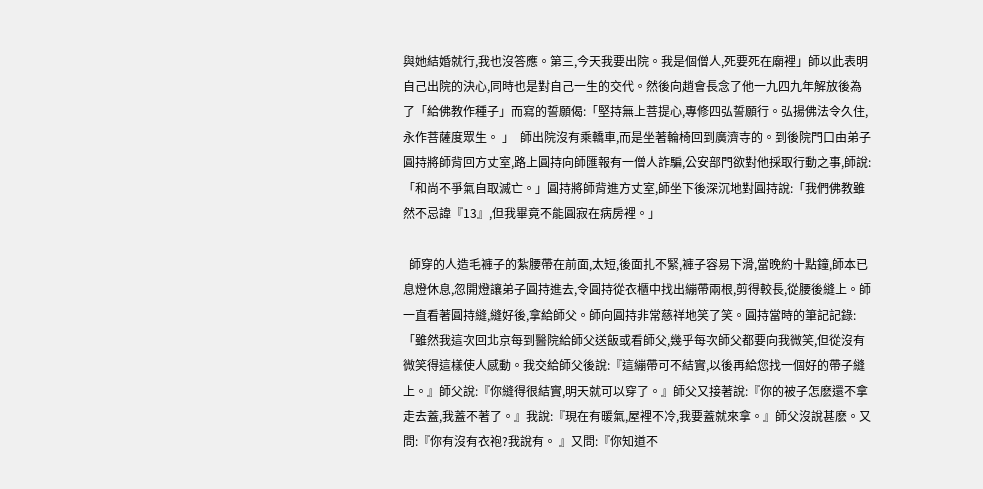與她結婚就行,我也沒答應。第三,今天我要出院。我是個僧人,死要死在廟裡」師以此表明自己出院的決心,同時也是對自己一生的交代。然後向趙會長念了他一九四九年解放後為了「給佛教作種子」而寫的誓願偈:「堅持無上菩提心,專修四弘誓願行。弘揚佛法令久住,永作菩薩度眾生。 」  師出院沒有乘轎車,而是坐著輪椅回到廣濟寺的。到後院門口由弟子圓持將師背回方丈室,路上圓持向師匯報有一僧人詐騙,公安部門欲對他採取行動之事,師說:「和尚不爭氣自取滅亡。」圓持將師背進方丈室,師坐下後深沉地對圓持說:「我們佛教雖然不忌諱『13』,但我畢竟不能圓寂在病房裡。」

  師穿的人造毛褲子的紮腰帶在前面,太短,後面扎不緊,褲子容易下滑,當晚約十點鐘,師本已息燈休息,忽開燈讓弟子圓持進去,令圓持從衣櫃中找出繃帶兩根,剪得較長,從腰後縫上。師一直看著圓持縫,縫好後,拿給師父。師向圓持非常慈祥地笑了笑。圓持當時的筆記記錄:「雖然我這次回北京每到醫院給師父送飯或看師父,幾乎每次師父都要向我微笑,但從沒有微笑得這樣使人感動。我交給師父後說:『這繃帶可不結實,以後再給您找一個好的帶子縫上。』師父說:『你縫得很結實,明天就可以穿了。』師父又接著說:『你的被子怎麽還不拿走去蓋,我蓋不著了。』我說:『現在有暖氣,屋裡不冷,我要蓋就來拿。』師父沒說甚麽。又問:『你有沒有衣袍?我說有。 』又問:『你知道不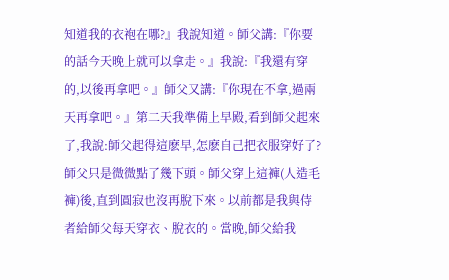知道我的衣袍在哪?』我說知道。師父講:『你要的話今天晚上就可以拿走。』我說:『我還有穿的,以後再拿吧。』師父又講:『你現在不拿,過兩天再拿吧。』第二天我準備上早殿,看到師父起來了,我說:師父起得這麽早,怎麽自己把衣服穿好了?師父只是微微點了幾下頭。師父穿上這褲(人造毛褲)後,直到圓寂也沒再脫下來。以前都是我與侍者給師父每天穿衣、脫衣的。當晚,師父給我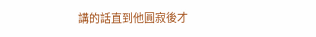講的話直到他圓寂後才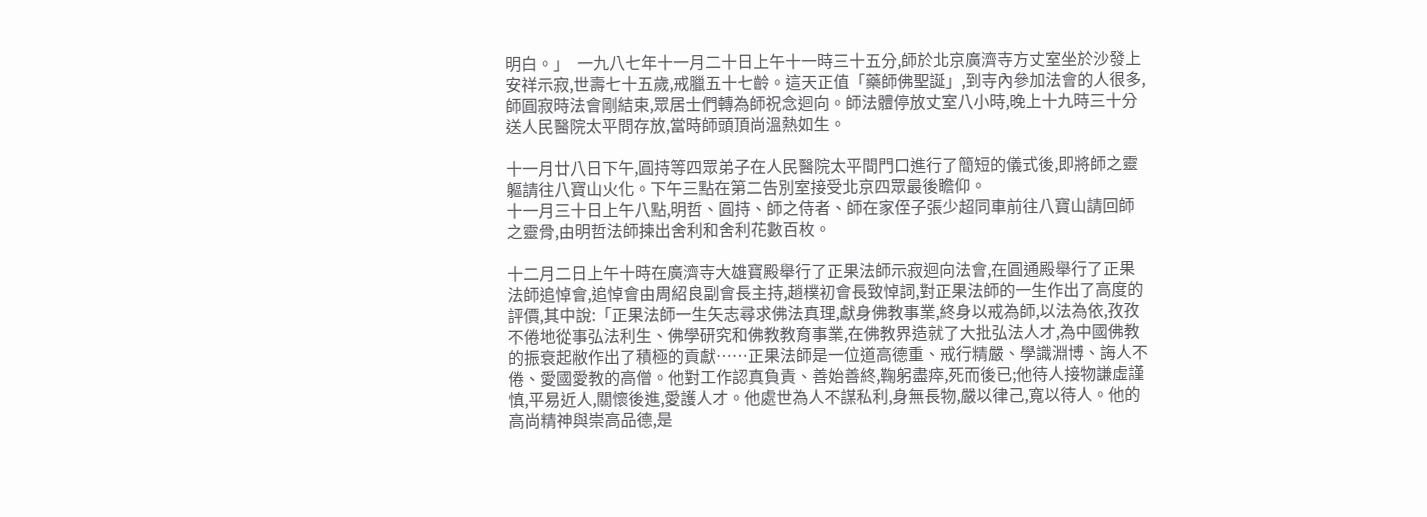明白。」  一九八七年十一月二十日上午十一時三十五分,師於北京廣濟寺方丈室坐於沙發上安祥示寂,世壽七十五歲,戒臘五十七齡。這天正值「藥師佛聖誕」,到寺內參加法會的人很多,師圓寂時法會剛結束,眾居士們轉為師祝念迴向。師法體停放丈室八小時,晚上十九時三十分送人民醫院太平問存放,當時師頭頂尚溫熱如生。

十一月廿八日下午,圓持等四眾弟子在人民醫院太平間門口進行了簡短的儀式後,即將師之靈軀請往八寶山火化。下午三點在第二告別室接受北京四眾最後瞻仰。
十一月三十日上午八點,明哲、圓持、師之侍者、師在家侄子張少超同車前往八寶山請回師之靈骨,由明哲法師揀出舍利和舍利花數百枚。

十二月二日上午十時在廣濟寺大雄寶殿舉行了正果法師示寂迴向法會,在圓通殿舉行了正果法師追悼會,追悼會由周紹良副會長主持,趙樸初會長致悼詞,對正果法師的一生作出了高度的評價,其中說:「正果法師一生矢志尋求佛法真理,獻身佛教事業,終身以戒為師,以法為依,孜孜不倦地從事弘法利生、佛學研究和佛教教育事業,在佛教界造就了大批弘法人才,為中國佛教的振衰起敝作出了積極的貢獻……正果法師是一位道高德重、戒行精嚴、學識淵博、誨人不倦、愛國愛教的高僧。他對工作認真負責、善始善終,鞠躬盡瘁,死而後已;他待人接物謙虛謹慎,平易近人,關懷後進,愛護人才。他處世為人不謀私利,身無長物,嚴以律己,寬以待人。他的高尚精神與崇高品德,是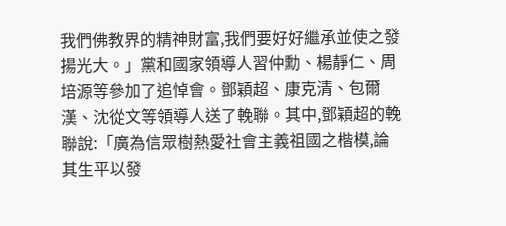我們佛教界的精神財富,我們要好好繼承並使之發揚光大。」黨和國家領導人習仲勳、楊靜仁、周培源等參加了追悼會。鄧穎超、康克清、包爾漢、沈從文等領導人送了輓聯。其中,鄧穎超的輓聯說:「廣為信眾樹熱愛社會主義祖國之楷模,論其生平以發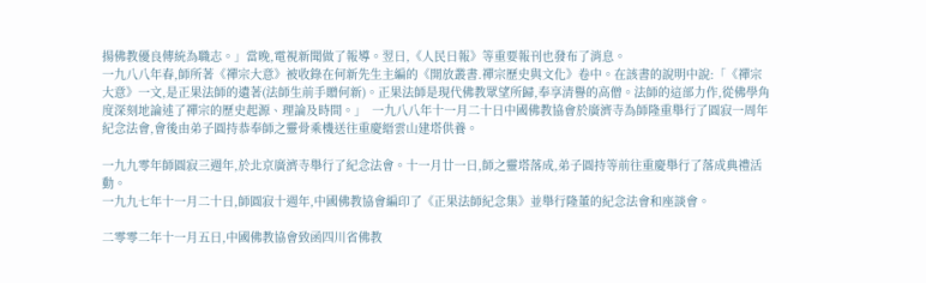揚佛教優良傳統為職志。」當晚,電視新聞做了報導。翌日,《人民日報》等重要報刊也發布了消息。
一九八八年春,師所著《禪宗大意》被收錄在何新先生主編的《開放叢書.禪宗歷史與文化》卷中。在該書的說明中說:「《禪宗大意》一文,是正果法師的遺著(法師生前手贈何新)。正果法師是現代佛教眾望所歸,奉享清譽的高僧。法師的這部力作,從佛學角度深刻地論述了禪宗的歷史起源、理論及時間。」  一九八八年十一月二十日中國佛教協會於廣濟寺為師隆重舉行了圓寂一周年紀念法會,會後由弟子圓持恭奉師之靈骨乘機送往重慶縉雲山建塔供養。

一九九零年師圓寂三週年,於北京廣濟寺舉行了紀念法會。十一月廿一日,師之靈塔落成,弟子圓持等前往重慶舉行了落成典禮活動。
一九九七年十一月二十日,師圓寂十週年,中國佛教協會編印了《正果法師紀念集》並舉行隆董的紀念法會和座談會。

二零零二年十一月五日,中國佛教協會致函四川省佛教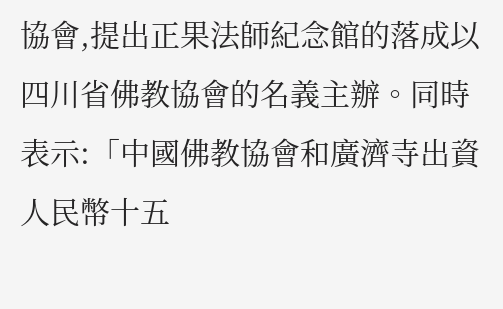協會,提出正果法師紀念館的落成以四川省佛教協會的名義主辦。同時表示:「中國佛教協會和廣濟寺出資人民幣十五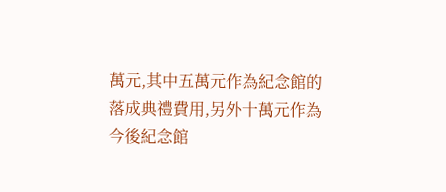萬元,其中五萬元作為紀念館的落成典禮費用,另外十萬元作為今後紀念館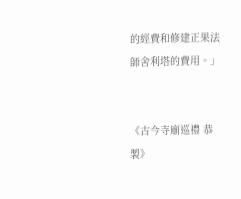的經費和修建正果法師舍利塔的費用。」


《古今寺廟巡禮 恭製》